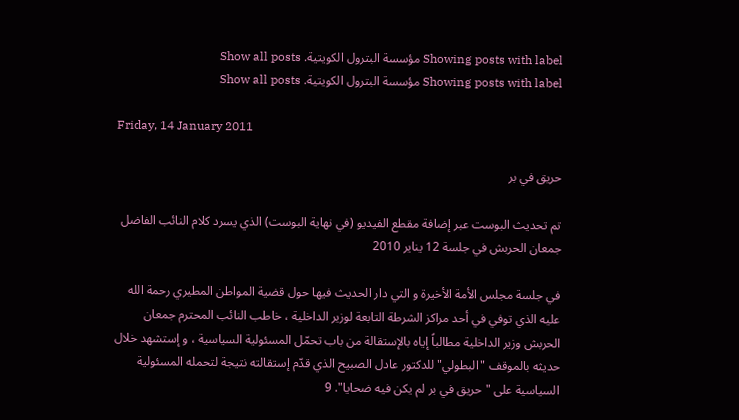Showing posts with label مؤسسة البترول الكويتية. Show all posts
Showing posts with label مؤسسة البترول الكويتية. Show all posts

Friday, 14 January 2011

حريق في بر

تم تحديث البوست عبر إضافة مقطع الفيديو (في نهاية البوست) الذي يسرد كلام النائب الفاضل جمعان الحربش في جلسة 12 يناير 2010

في جلسة مجلس الأمة الأخيرة و التي دار الحديث فيها حول قضية المواطن المطيري رحمة الله عليه الذي توفي في أحد مراكز الشرطة التابعة لوزير الداخلية ، خاطب النائب المحترم جمعان الحربش وزير الداخلية مطالباً إياه بالإستقالة من باب تحمّل المسئولية السياسية ، و إستشهد خلال حديثه بالموقف "البطولي" للدكتور عادل الصبيح الذي قدّم إستقالته نتيجة لتحمله المسئولية السياسية على "حريق في بر لم يكن فيه ضحايا". 9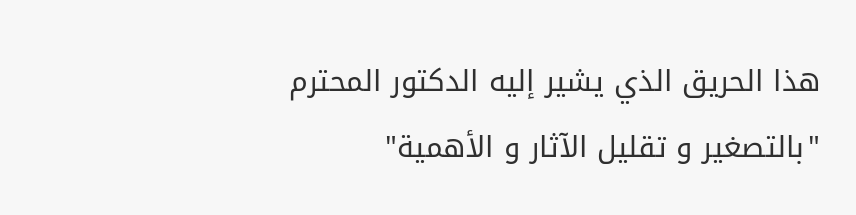هذا الحريق الذي يشير إليه الدكتور المحترم "بالتصغير و تقليل الآثار و الأهمية"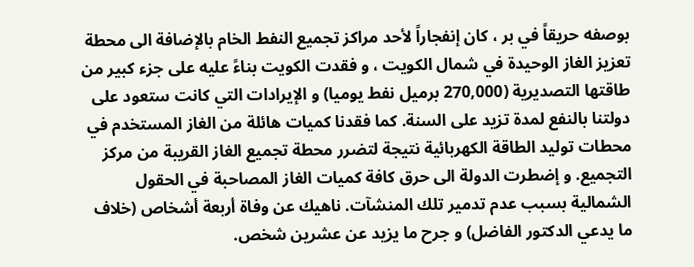بوصفه حريقاً في بر ، كان إنفجاراً لأحد مراكز تجميع النفط الخام بالإضافة الى محطة تعزيز الغاز الوحيدة في شمال الكويت ، و فقدت الكويت بناءً عليه على جزء كبير من طاقتها التصديرية (270,000 برميل نفط يوميا) و الإيرادات التي كانت ستعود على دولتنا بالنفع لمدة تزيد على السنة. كما فقدنا كميات هائلة من الغاز المستخدم في محطات توليد الطاقة الكهربائية نتيجة لتضرر محطة تجميع الغاز القريبة من مركز التجميع. و إضطرت الدولة الى حرق كافة كميات الغاز المصاحبة في الحقول الشمالية بسبب عدم تدمير تلك المنشآت. ناهيك عن وفاة أربعة أشخاص (خلاف ما يدعي الدكتور الفاضل) و جرح ما يزيد عن عشرين شخص.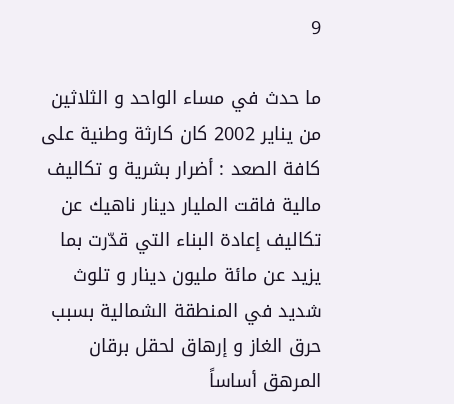9

ما حدث في مساء الواحد و الثلاثين من يناير 2002 كان كارثة وطنية على كافة الصعد : أضرار بشرية و تكاليف مالية فاقت المليار دينار ناهيك عن تكاليف إعادة البناء التي قدّرت بما يزيد عن مائة مليون دينار و تلوث شديد في المنطقة الشمالية بسبب حرق الغاز و إرهاق لحقل برقان المرهق أساساً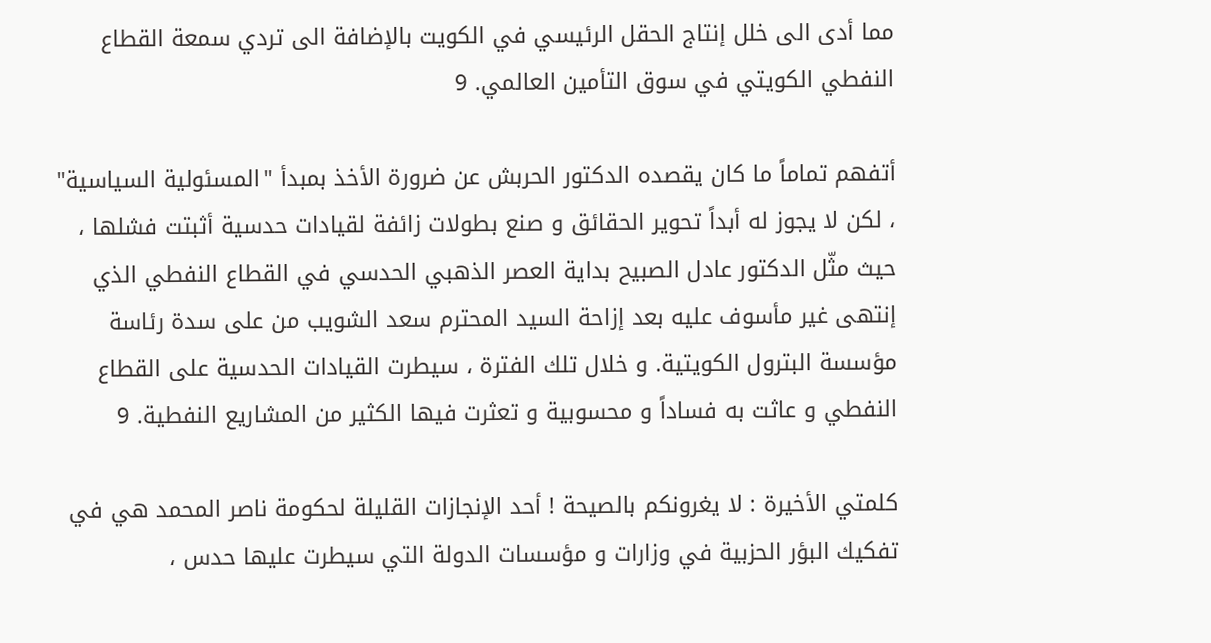مما أدى الى خلل إنتاج الحقل الرئيسي في الكويت بالإضافة الى تردي سمعة القطاع النفطي الكويتي في سوق التأمين العالمي. 9

أتفهم تماماً ما كان يقصده الدكتور الحربش عن ضرورة الأخذ بمبدأ "المسئولية السياسية" ، لكن لا يجوز له أبداً تحوير الحقائق و صنع بطولات زائفة لقيادات حدسية أثبتت فشلها ، حيث مثّل الدكتور عادل الصبيح بداية العصر الذهبي الحدسي في القطاع النفطي الذي إنتهى غير مأسوف عليه بعد إزاحة السيد المحترم سعد الشويب من على سدة رئاسة مؤسسة البترول الكويتية. و خلال تلك الفترة ، سيطرت القيادات الحدسية على القطاع النفطي و عاثت به فساداً و محسوبية و تعثرت فيها الكثير من المشاريع النفطية. 9

كلمتي الأخيرة : لا يغرونكم بالصيحة ! أحد الإنجازات القليلة لحكومة ناصر المحمد هي في تفكيك البؤر الحزبية في وزارات و مؤسسات الدولة التي سيطرت عليها حدس ،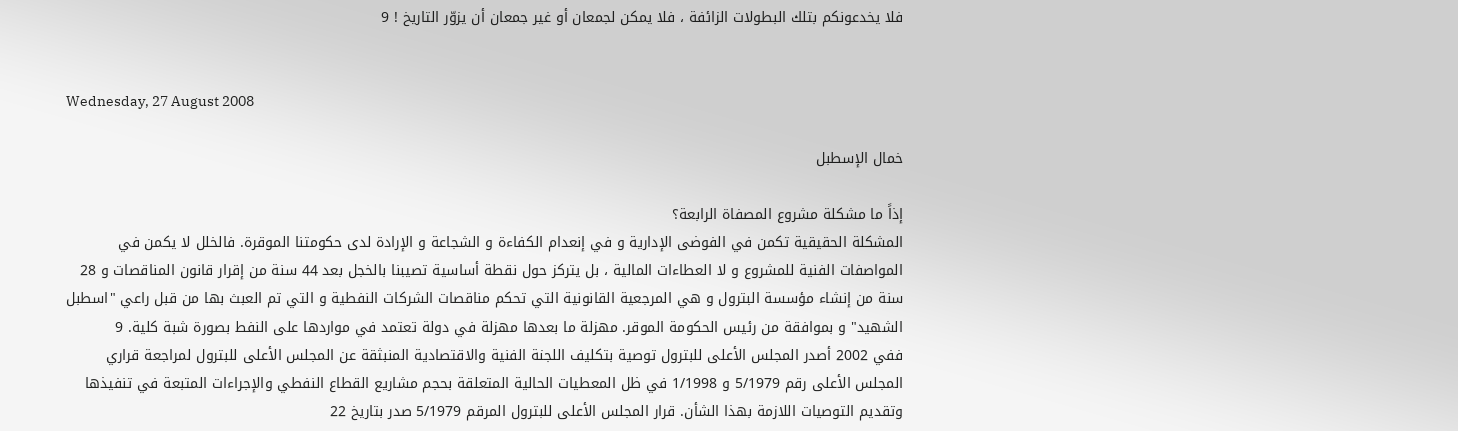فلا يخدعونكم بتلك البطولات الزائفة ، فلا يمكن لجمعان أو غير جمعان أن يزوّر التاريخ ! 9


Wednesday, 27 August 2008

خمال الإسطبل

إذاً ما مشكلة مشروع المصفاة الرابعة؟
المشكلة الحقيقية تكمن في الفوضى الإدارية و في إنعدام الكفاءة و الشجاعة و الإرادة لدى حكومتنا الموقرة. فالخلل لا يكمن في المواصفات الفنية للمشروع و لا العطاءات المالية ، بل يتركز حول نقطة أساسية تصيبنا بالخجل بعد 44 سنة من إقرار قانون المناقصات و 28 سنة من إنشاء مؤسسة البترول و هي المرجعية القانونية التي تحكم مناقصات الشركات النفطية و التي تم العبث بها من قبل راعي "اسطبل الشهيد" و بموافقة من رئيس الحكومة الموقر. مهزلة ما بعدها مهزلة في دولة تعتمد في مواردها على النفط بصورة شبة كلية. 9
ففي 2002 أصدر المجلس الأعلى للبترول توصية بتكليف اللجنة الفنية والاقتصادية المنبثقة عن المجلس الأعلى للبترول لمراجعة قراري المجلس الأعلى رقم 5/1979 و 1/1998 في ظل المعطيات الحالية المتعلقة بحجم مشاريع القطاع النفطي والإجراءات المتبعة في تنفيذها وتقديم التوصيات اللازمة بهذا الشأن. قرار المجلس الأعلى للبترول المرقم 5/1979 صدر بتاريخ 22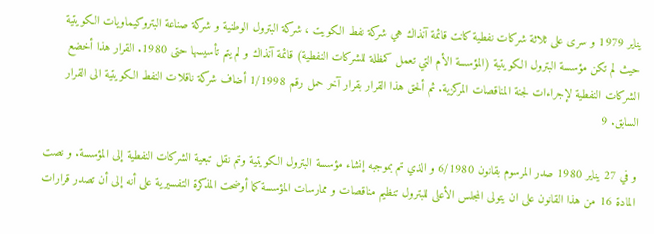يناير 1979 و سرى على ثلاثة شركات نفطية كانت قائمة آنذاك هي شركة نفط الكويت ، شركة البترول الوطنية و شركة صناعة البتروكيماويات الكويتية حيث لم تكن مؤسسة البترول الكويتية (المؤسسة الأم التي تعمل كمظلة للشركات النفطية) قائمة آنذاك و لم يتم تأسيسها حتى 1980. القرار هذا أخضع الشركات النفطية لإجراءات لجنة المناقصات المركزية. ثم ألحق هذا القرار بقرار آخر حمل رقم 1/1998 أضاف شركة ناقلات النفط الكويتية الى القرار السابق. 9

و في 27 يناير 1980 صدر المرسوم بقانون 6/1980 و الذي تم بموجبه إنشاء مؤسسة البترول الكويتية وتم نقل تبعية الشركات النفطية إلى المؤسسة. و نصت المادة 16 من هذا القانون على ان يتولى المجلس الأعلى للبترول تنظيم مناقصات و ممارسات المؤسسة كما أوضحت المذكرة التفسيرية على أنه إلى أن تصدر قرارات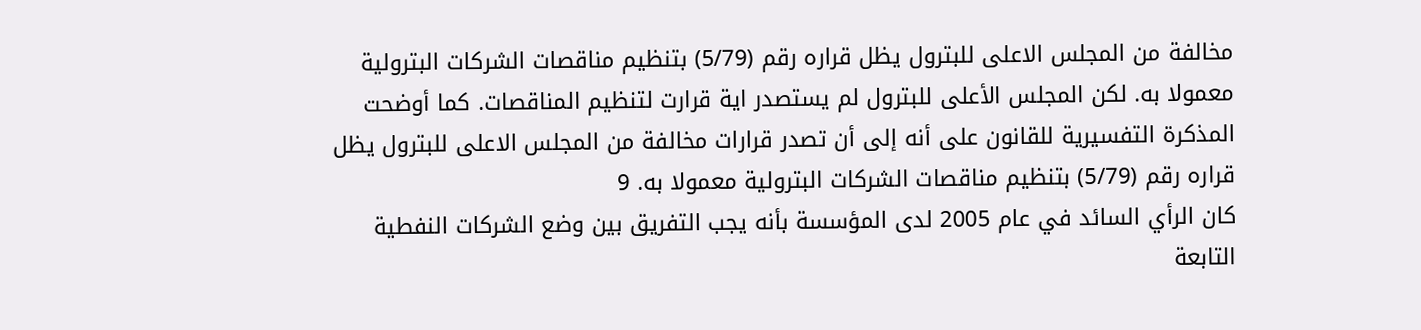مخالفة من المجلس الاعلى للبترول يظل قراره رقم (5/79) بتنظيم مناقصات الشركات البترولية معمولا به. لكن المجلس الأعلى للبترول لم يستصدر اية قرارت لتنظيم المناقصات. كما أوضحت المذكرة التفسيرية للقانون على أنه إلى أن تصدر قرارات مخالفة من المجلس الاعلى للبترول يظل قراره رقم (5/79) بتنظيم مناقصات الشركات البترولية معمولا به. 9
كان الرأي السائد في عام 2005 لدى المؤسسة بأنه يجب التفريق بين وضع الشركات النفطية التابعة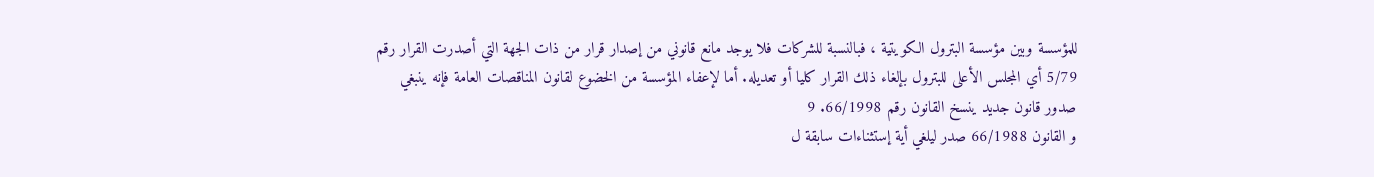للمؤسسة وبين مؤسسة البترول الكويتية ، فبالنسبة للشركات فلا يوجد مانع قانوني من إصدار قرار من ذات الجهة التي أصدرت القرار رقم 5/79 أي المجلس الأعلى للبترول بإلغاء ذلك القرار كليا أو تعديله. أما لإعفاء المؤسسة من الخضوع لقانون المناقصات العامة فإنه ينبغي صدور قانون جديد ينسخ القانون رقم 66/1998. 9
و القانون 66/1988 صدر ليلغي أية إستثناءات سابقة ل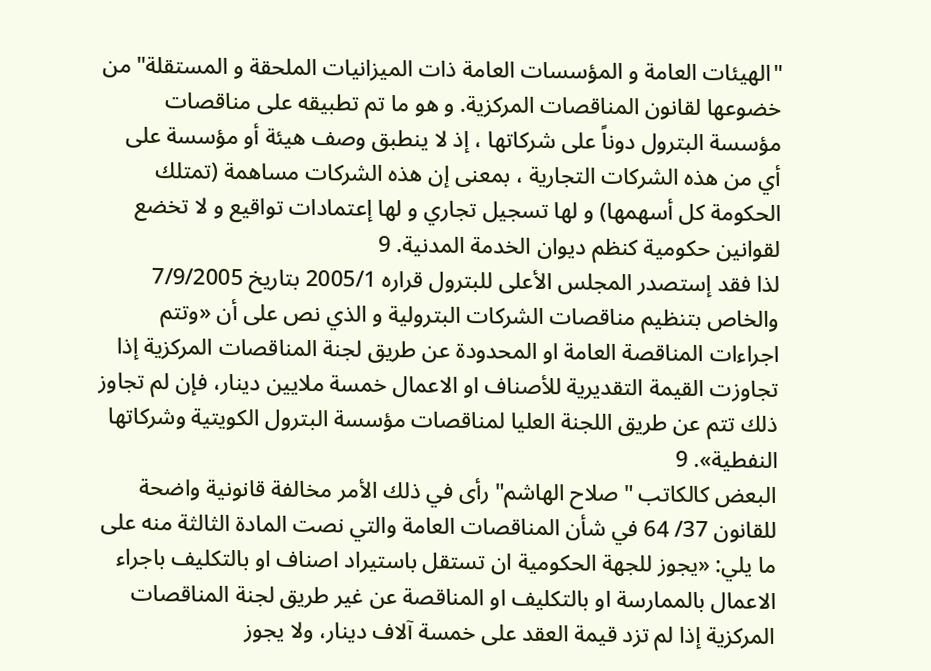"الهيئات العامة و المؤسسات العامة ذات الميزانيات الملحقة و المستقلة" من خضوعها لقانون المناقصات المركزية. و هو ما تم تطبيقه على مناقصات مؤسسة البترول دوناً على شركاتها ، إذ لا ينطبق وصف هيئة أو مؤسسة على أي من هذه الشركات التجارية ، بمعنى إن هذه الشركات مساهمة (تمتلك الحكومة كل أسهمها) و لها تسجيل تجاري و لها إعتمادات تواقيع و لا تخضع لقوانين حكومية كنظم ديوان الخدمة المدنية. 9
لذا فقد إستصدر المجلس الأعلى للبترول قراره 2005/1 بتاريخ 7/9/2005 والخاص بتنظيم مناقصات الشركات البترولية و الذي نص على أن «وتتم اجراءات المناقصة العامة او المحدودة عن طريق لجنة المناقصات المركزية إذا تجاوزت القيمة التقديرية للأصناف او الاعمال خمسة ملايين دينار، فإن لم تجاوز ذلك تتم عن طريق اللجنة العليا لمناقصات مؤسسة البترول الكويتية وشركاتها النفطية». 9
البعض كالكاتب "صلاح الهاشم" رأى في ذلك الأمر مخالفة قانونية واضحة للقانون 37/ 64 في شأن المناقصات العامة والتي نصت المادة الثالثة منه على ما يلي: «يجوز للجهة الحكومية ان تستقل باستيراد اصناف او بالتكليف باجراء الاعمال بالممارسة او بالتكليف او المناقصة عن غير طريق لجنة المناقصات المركزية إذا لم تزد قيمة العقد على خمسة آلاف دينار، ولا يجوز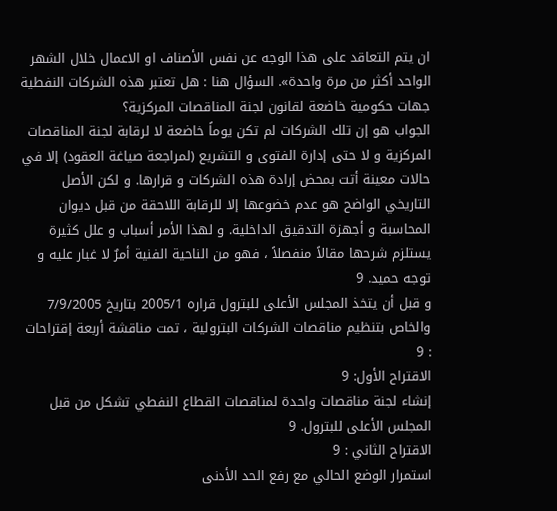ان يتم التعاقد على هذا الوجه عن نفس الأصناف او الاعمال خلال الشهر الواحد أكثر من مرة واحدة». السؤال هنا : هل تعتبر هذه الشركات النفطية جهات حكومية خاضعة لقانون لجنة المناقصات المركزية؟
الجواب هو إن تلك الشركات لم تكن يوماً خاضعة لا لرقابة لجنة المناقصات المركزية و لا حتى إدارة الفتوى و التشريع (لمراجعة صياغة العقود) إلا في حالات معينة أتت بمحض إرادة هذه الشركات و قرارها. و لكن الأصل التاريخي الواضح هو عدم خضوعها إلا للرقابة اللاحقة من قبل ديوان المحاسبة و أجهزة التدقيق الداخلية. و لهذا الأمر أسباب و علل كثيرة يستلزم شرحها مقالاً منفصلاً ، فهو من الناحية الفنية أمرٌ لا غبار عليه و توجه حميد. 9
و قبل أن يتخذ المجلس الأعلى للبترول قراره 2005/1 بتاريخ 7/9/2005 والخاص بتنظيم مناقصات الشركات البترولية ، تمت مناقشة أربعة إقتراحات : 9
الاقتراح الأول: 9
إنشاء لجنة مناقصات واحدة لمناقصات القطاع النفطي تشكل من قبل المجلس الأعلى للبترول. 9
الاقتراح الثاني : 9
استمرار الوضع الحالي مع رفع الحد الأدنى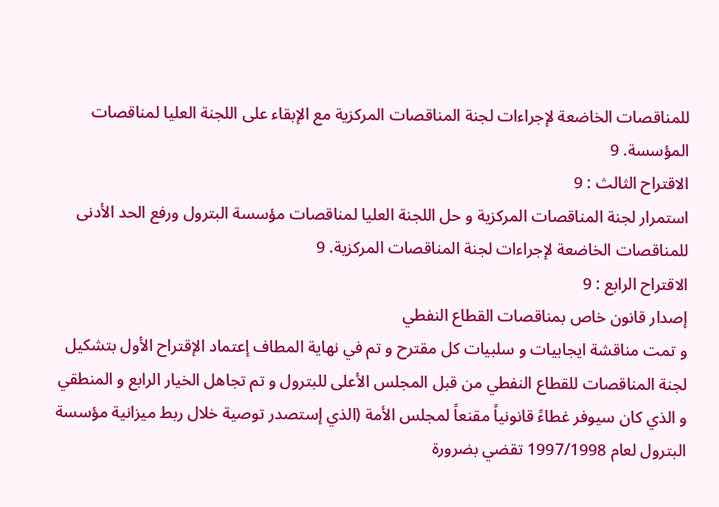للمناقصات الخاضعة لإجراءات لجنة المناقصات المركزية مع الإبقاء على اللجنة العليا لمناقصات المؤسسة. 9
الاقتراح الثالث : 9
استمرار لجنة المناقصات المركزية و حل اللجنة العليا لمناقصات مؤسسة البترول ورفع الحد الأدنى للمناقصات الخاضعة لإجراءات لجنة المناقصات المركزية. 9
الاقتراح الرابع : 9
إصدار قانون خاص بمناقصات القطاع النفطي
و تمت مناقشة ايجابيات و سلبيات كل مقترح و تم في نهاية المطاف إعتماد الإقتراح الأول بتشكيل لجنة المناقصات للقطاع النفطي من قبل المجلس الأعلى للبترول و تم تجاهل الخيار الرابع و المنطقي و الذي كان سيوفر غطاءً قانونياً مقنعاً لمجلس الأمة (الذي إستصدر توصية خلال ربط ميزانية مؤسسة البترول لعام 1997/1998 تقضي بضرورة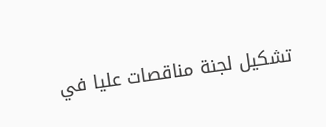تشكيل لجنة مناقصات عليا في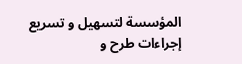المؤسسة لتسهيل و تسريع إجراءات طرح و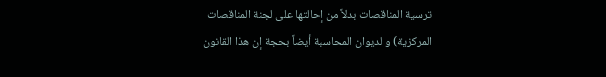ترسية المناقصات بدلاً من إحالتها على لجنة المناقصات المركزية) و لديوان المحاسبة أيضاً بحجة إن هذا القانون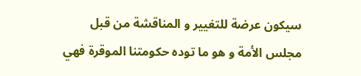سيكون عرضة للتغيير و المناقشة من قبل مجلس الأمة و هو ما توده حكومتنا الموقرة فهي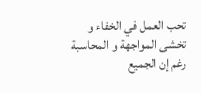تحب العمل في الخفاء و تخشى المواجهة و المحاسبة رغم إن الجميع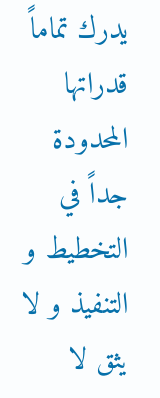يدرك تماماً قدراتها المحدودة جداً في التخطيط و التنفيذ و لا يثق لا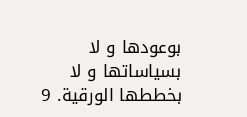بوعودها و لا بسياساتها و لا بخططها الورقية. 9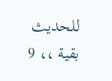للحديث بقية ،، 9